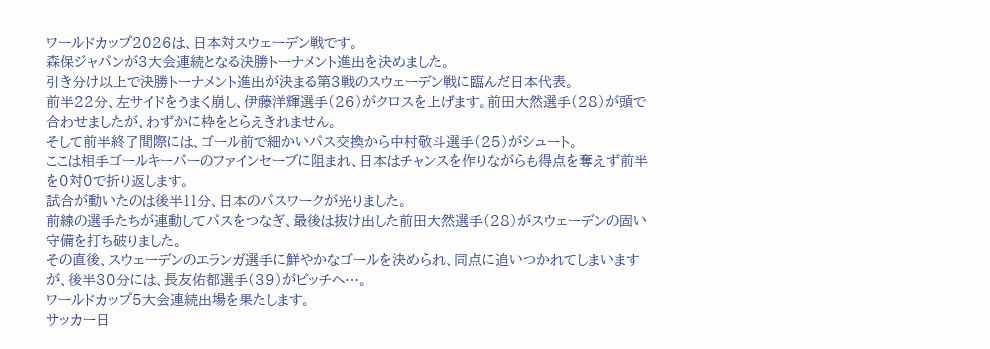ワールドカップ2026は、日本対スウェーデン戦です。
森保ジャパンが3大会連続となる決勝トーナメント進出を決めました。
引き分け以上で決勝トーナメント進出が決まる第3戦のスウェーデン戦に臨んだ日本代表。
前半22分、左サイドをうまく崩し、伊藤洋輝選手(26)がクロスを上げます。前田大然選手(28)が頭で合わせましたが、わずかに枠をとらえきれません。
そして前半終了間際には、ゴール前で細かいパス交換から中村敬斗選手(25)がシュート。
ここは相手ゴールキーパーのファインセーブに阻まれ、日本はチャンスを作りながらも得点を奪えず前半を0対0で折り返します。
試合が動いたのは後半11分、日本のパスワークが光りました。
前線の選手たちが連動してパスをつなぎ、最後は抜け出した前田大然選手(28)がスウェーデンの固い守備を打ち破りました。
その直後、スウェーデンのエランガ選手に鮮やかなゴールを決められ、同点に追いつかれてしまいますが、後半30分には、長友佑都選手(39)がピッチへ…。
ワールドカップ5大会連続出場を果たします。
サッカー日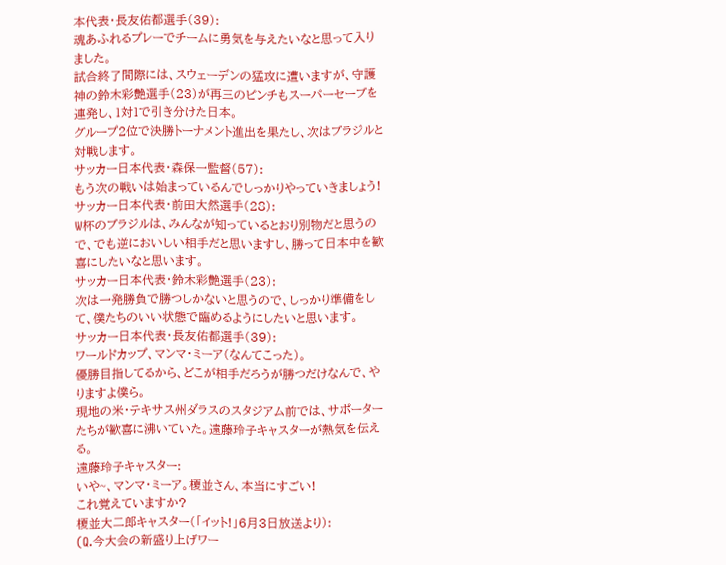本代表・長友佑都選手(39):
魂あふれるプレーでチームに勇気を与えたいなと思って入りました。
試合終了間際には、スウェーデンの猛攻に遭いますが、守護神の鈴木彩艶選手(23)が再三のピンチもスーパーセーブを連発し、1対1で引き分けた日本。
グループ2位で決勝トーナメント進出を果たし、次はブラジルと対戦します。
サッカー日本代表・森保一監督(57):
もう次の戦いは始まっているんでしっかりやっていきましょう!
サッカー日本代表・前田大然選手(28):
W杯のブラジルは、みんなが知っているとおり別物だと思うので、でも逆においしい相手だと思いますし、勝って日本中を歓喜にしたいなと思います。
サッカー日本代表・鈴木彩艶選手(23):
次は一発勝負で勝つしかないと思うので、しっかり準備をして、僕たちのいい状態で臨めるようにしたいと思います。
サッカー日本代表・長友佑都選手(39):
ワールドカップ、マンマ・ミーア(なんてこった)。
優勝目指してるから、どこが相手だろうが勝つだけなんで、やりますよ僕ら。
現地の米・テキサス州ダラスのスタジアム前では、サポーターたちが歓喜に沸いていた。遠藤玲子キャスターが熱気を伝える。
遠藤玲子キャスター:
いや~、マンマ・ミーア。榎並さん、本当にすごい!
これ覚えていますか?
榎並大二郎キャスター(「イット!」6月3日放送より):
(Q.今大会の新盛り上げワー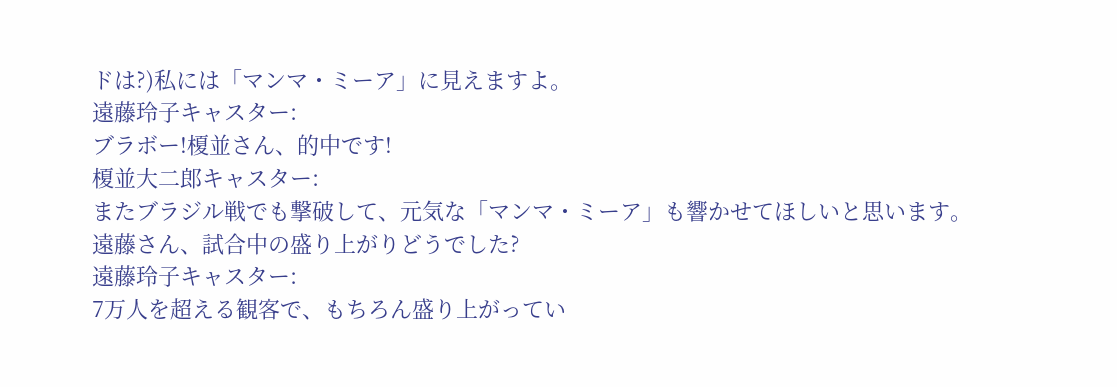ドは?)私には「マンマ・ミーア」に見えますよ。
遠藤玲子キャスター:
ブラボー!榎並さん、的中です!
榎並大二郎キャスター:
またブラジル戦でも撃破して、元気な「マンマ・ミーア」も響かせてほしいと思います。
遠藤さん、試合中の盛り上がりどうでした?
遠藤玲子キャスター:
7万人を超える観客で、もちろん盛り上がってい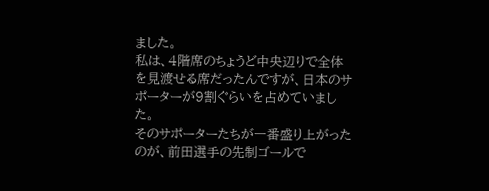ました。
私は、4階席のちょうど中央辺りで全体を見渡せる席だったんですが、日本のサポーターが9割ぐらいを占めていました。
そのサポーターたちが一番盛り上がったのが、前田選手の先制ゴールで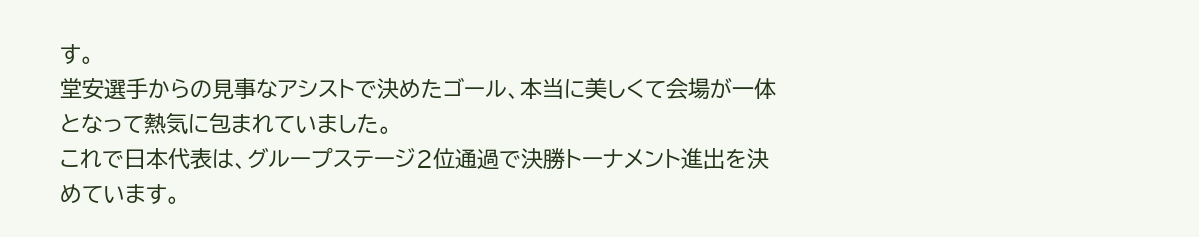す。
堂安選手からの見事なアシストで決めたゴール、本当に美しくて会場が一体となって熱気に包まれていました。
これで日本代表は、グループステージ2位通過で決勝トーナメント進出を決めています。